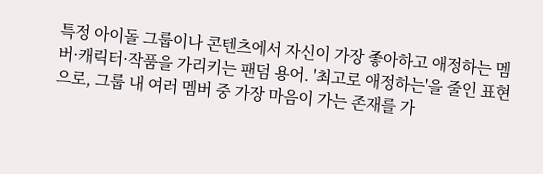특정 아이돌 그룹이나 콘텐츠에서 자신이 가장 좋아하고 애정하는 멤버·캐릭터·작품을 가리키는 팬덤 용어. '최고로 애정하는'을 줄인 표현으로, 그룹 내 여러 멤버 중 가장 마음이 가는 존재를 가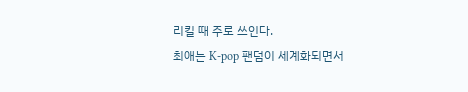리킬 때 주로 쓰인다.
최애는 K-pop 팬덤이 세계화되면서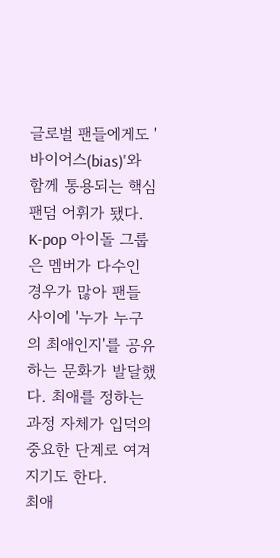글로벌 팬들에게도 '바이어스(bias)'와 함께 통용되는 핵심 팬덤 어휘가 됐다.
K-pop 아이돌 그룹은 멤버가 다수인 경우가 많아 팬들 사이에 '누가 누구의 최애인지'를 공유하는 문화가 발달했다. 최애를 정하는 과정 자체가 입덕의 중요한 단계로 여겨지기도 한다.
최애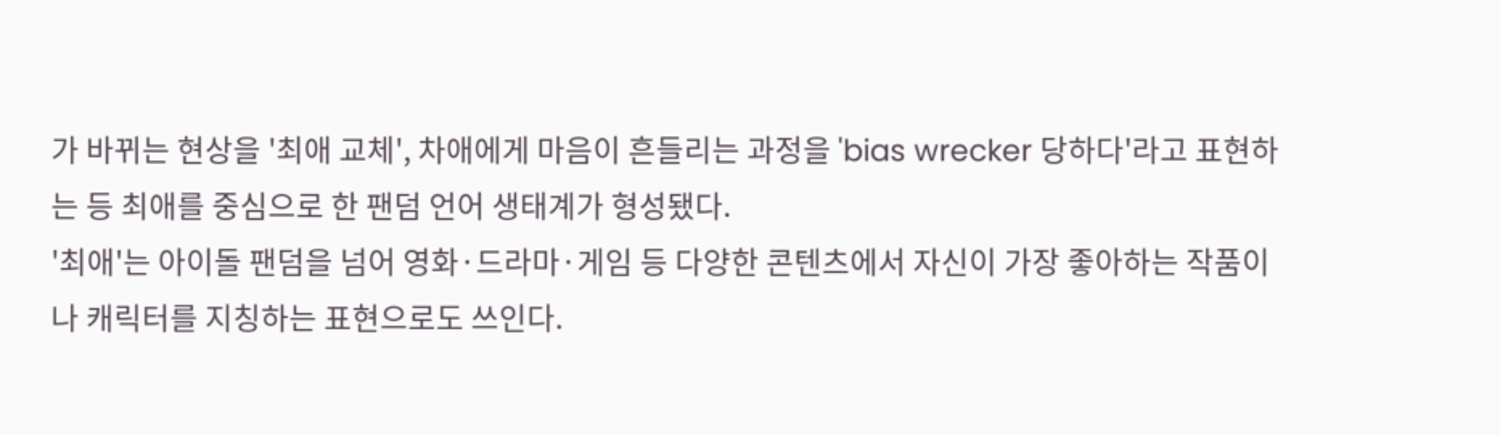가 바뀌는 현상을 '최애 교체', 차애에게 마음이 흔들리는 과정을 'bias wrecker 당하다'라고 표현하는 등 최애를 중심으로 한 팬덤 언어 생태계가 형성됐다.
'최애'는 아이돌 팬덤을 넘어 영화·드라마·게임 등 다양한 콘텐츠에서 자신이 가장 좋아하는 작품이나 캐릭터를 지칭하는 표현으로도 쓰인다.